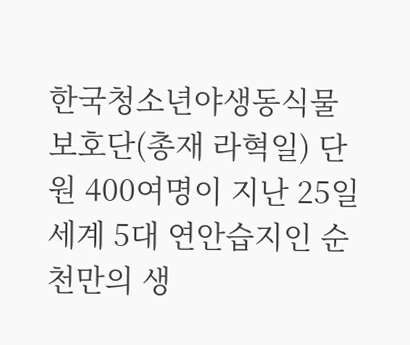한국청소년야생동식물보호단(총재 라혁일) 단원 400여명이 지난 25일 세계 5대 연안습지인 순천만의 생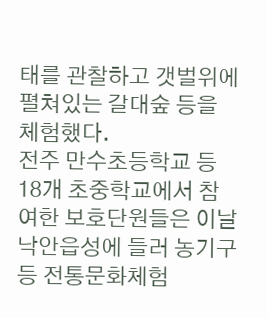태를 관찰하고 갯벌위에 펼쳐있는 갈대숲 등을 체험했다.
전주 만수초등학교 등 18개 초중학교에서 참여한 보호단원들은 이날 낙안읍성에 들러 농기구 등 전통문화체험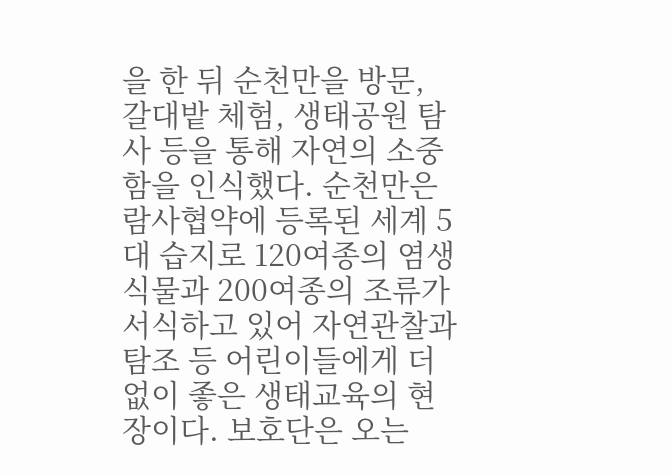을 한 뒤 순천만을 방문, 갈대밭 체험, 생태공원 탐사 등을 통해 자연의 소중함을 인식했다. 순천만은 람사협약에 등록된 세계 5대 습지로 120여종의 염생식물과 200여종의 조류가 서식하고 있어 자연관찰과 탐조 등 어린이들에게 더없이 좋은 생태교육의 현장이다. 보호단은 오는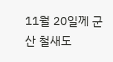11월 20일께 군산 철새도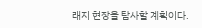래지 현장을 탐사할 계획이다.